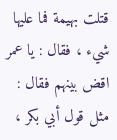قتلت بهيمة فما عليها شيء ، فقال : يا عمر اقض بينهم فقال : مثل قول أبي بكر ،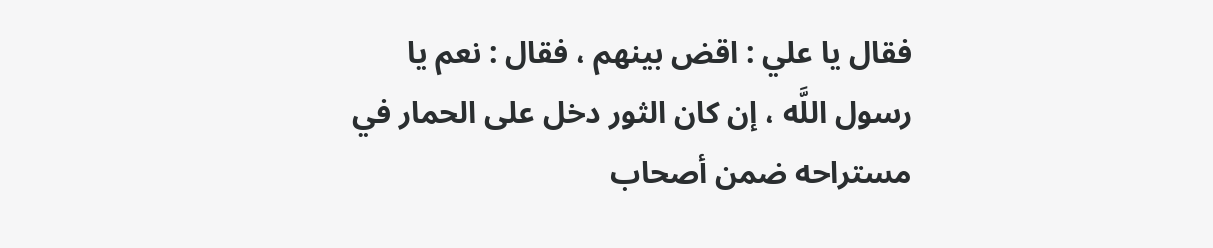فقال يا علي : اقض بينهم ، فقال : نعم يا رسول اللَّه ، إن كان الثور دخل على الحمار في مستراحه ضمن أصحاب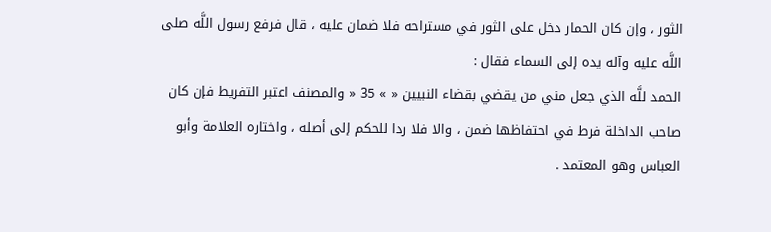الثور ، وإن كان الحمار دخل على الثور في مستراحه فلا ضمان عليه ، قال فرفع رسول اللَّه صلى اللَّه عليه وآله يده إلى السماء فقال :
الحمد للَّه الذي جعل مني من يقضي بقضاء النبيين « » 35 « والمصنف اعتبر التفريط فإن كان صاحب الداخلة فرط في احتفاظها ضمن ، والا فلا ردا للحكم إلى أصله ، واختاره العلامة وأبو العباس وهو المعتمد .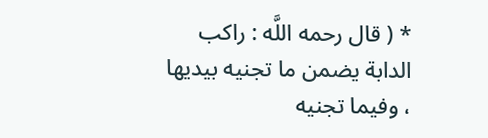* ( قال رحمه اللَّه : راكب الدابة يضمن ما تجنيه بيديها ، وفيما تجنيه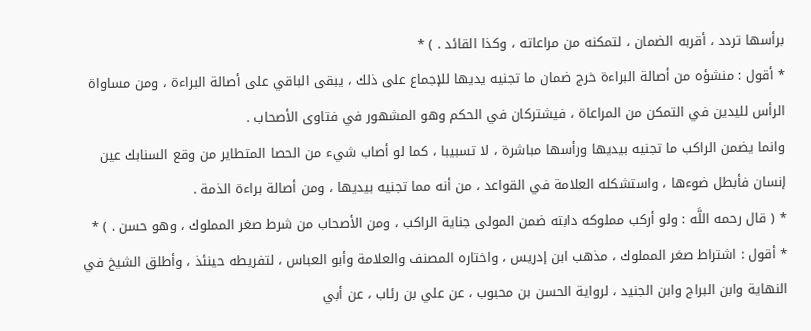برأسها تردد ، أقربه الضمان ، لتمكنه من مراعاته ، وكذا القائد . ) *
* أقول : منشؤه من أصالة البراءة خرج ضمان ما تجنيه يديها للإجماع على ذلك ، يبقى الباقي على أصالة البراءة ، ومن مساواة الرأس لليدين في التمكن من المراعاة ، فيشتركان في الحكم وهو المشهور في فتاوى الأصحاب .
وانما يضمن الراكب ما تجنيه بيديها ورأسها مباشرة ، لا تسبيبا ، كما لو أصاب شيء من الحصا المتطاير من وقع السنابك عين إنسان فأبطل ضوءها ، واستشكله العلامة في القواعد ، من أنه مما تجنيه بيديها ، ومن أصالة براءة الذمة .
* ( قال رحمه اللَّه : ولو أركب مملوكه دابته ضمن المولى جناية الراكب ، ومن الأصحاب من شرط صغر المملوك ، وهو حسن . ) *
* أقول : اشتراط صغر المملوك ، مذهب ابن إدريس ، واختاره المصنف والعلامة وأبو العباس ، لتفريطه حينئذ ، وأطلق الشيخ في النهاية وابن البراج وابن الجنيد ، لرواية الحسن بن محبوب ، عن علي بن رئاب ، عن أبي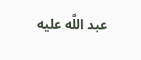عبد اللَّه عليه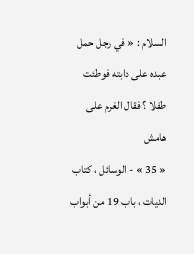السلام : « في رجل حمل عبده على دابته فوطئت طفلا ؟ فقال الغرم على
هامش
« 35 » - الوسائل ، كتاب الديات ، باب 19 من أبواب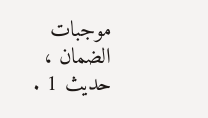موجبات الضمان ، حديث 1 .